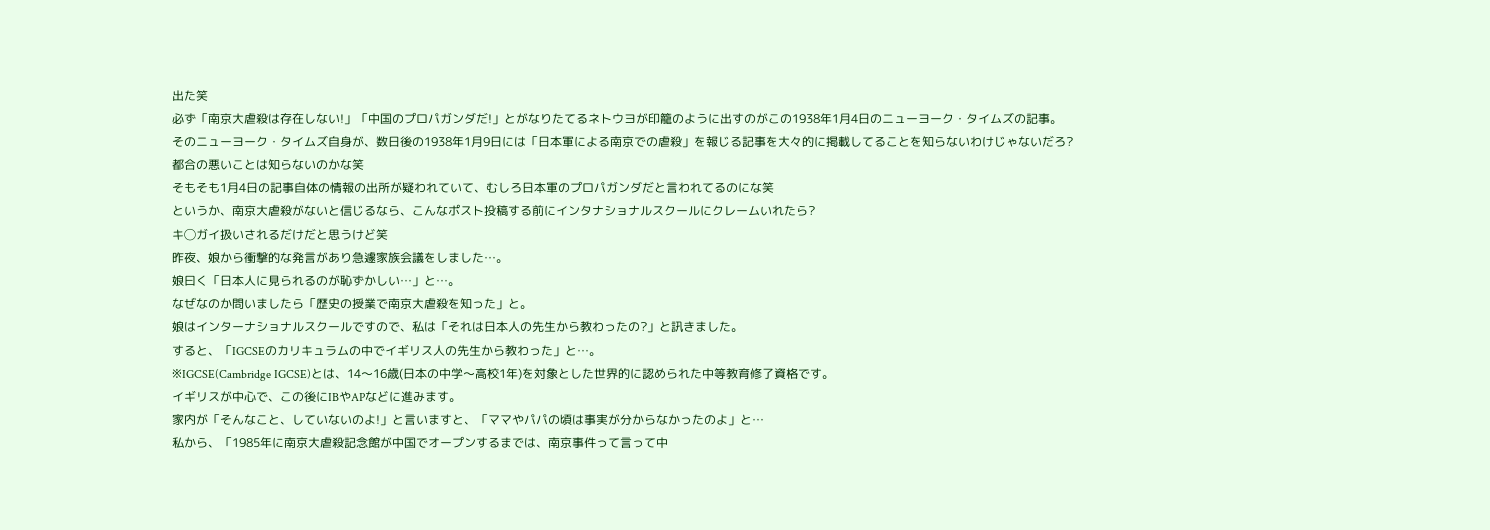出た笑
必ず「南京大虐殺は存在しない!」「中国のプロパガンダだ!」とがなりたてるネトウヨが印籠のように出すのがこの1938年1月4日のニューヨーク・タイムズの記事。
そのニューヨーク・タイムズ自身が、数日後の1938年1月9日には「日本軍による南京での虐殺」を報じる記事を大々的に掲載してることを知らないわけじゃないだろ?
都合の悪いことは知らないのかな笑
そもそも1月4日の記事自体の情報の出所が疑われていて、むしろ日本軍のプロパガンダだと言われてるのにな笑
というか、南京大虐殺がないと信じるなら、こんなポスト投稿する前にインタナショナルスクールにクレームいれたら?
キ◯ガイ扱いされるだけだと思うけど笑
昨夜、娘から衝撃的な発言があり急遽家族会議をしました…。
娘曰く「日本人に見られるのが恥ずかしい…」と…。
なぜなのか問いましたら「歴史の授業で南京大虐殺を知った」と。
娘はインターナショナルスクールですので、私は「それは日本人の先生から教わったの?」と訊きました。
すると、「IGCSEのカリキュラムの中でイギリス人の先生から教わった」と…。
※IGCSE(Cambridge IGCSE)とは、14〜16歳(日本の中学〜高校1年)を対象とした世界的に認められた中等教育修了資格です。
イギリスが中心で、この後にIBやAPなどに進みます。
家内が「そんなこと、していないのよ!」と言いますと、「ママやパパの頃は事実が分からなかったのよ」と…
私から、「1985年に南京大虐殺記念館が中国でオープンするまでは、南京事件って言って中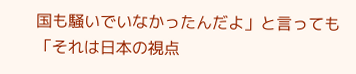国も騒いでいなかったんだよ」と言っても「それは日本の視点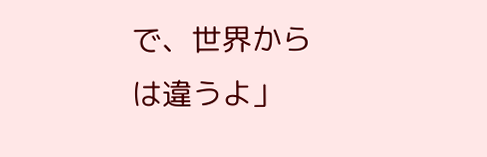で、世界からは違うよ」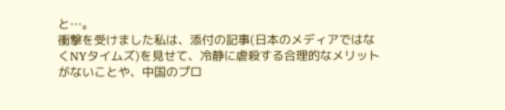と…。
衝撃を受けました私は、添付の記事(日本のメディアではなくNYタイムズ)を見せて、冷静に虐殺する合理的なメリットがないことや、中国のプロ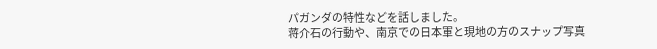パガンダの特性などを話しました。
蒋介石の行動や、南京での日本軍と現地の方のスナップ写真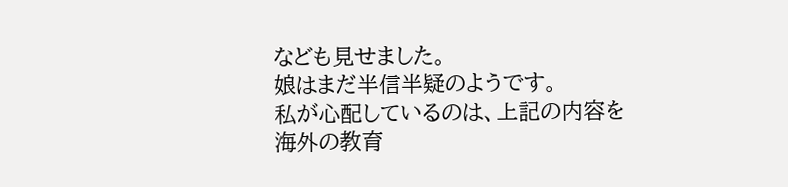なども見せました。
娘はまだ半信半疑のようです。
私が心配しているのは、上記の内容を海外の教育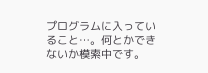プログラムに入っていること…。何とかできないか模索中です。